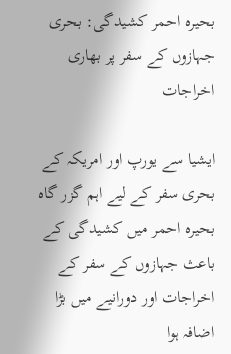بحیرہ احمر کشیدگی: بحری جہازوں کے سفر پر بھاری اخراجات

ایشیا سے یورپ اور امریکہ کے بحری سفر کے لیے اہم گزر گاہ بحیرہ احمر میں کشیدگی کے باعث جہازوں کے سفر کے اخراجات اور دورانیے میں بڑا اضافہ ہوا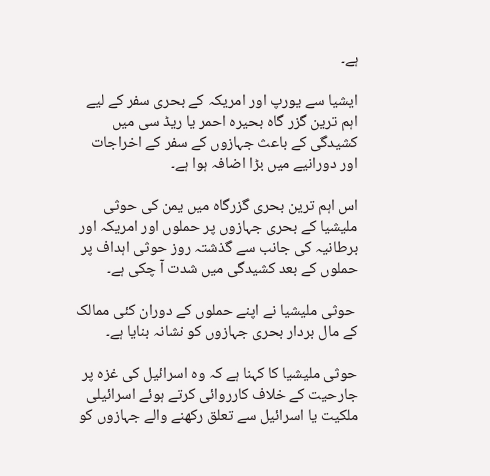ہے۔

ایشیا سے یورپ اور امریکہ کے بحری سفر کے لیے اہم ترین گزر گاہ بحیرہ احمر یا ریڈ سی میں کشیدگی کے باعث جہازوں کے سفر کے اخراجات اور دورانیے میں بڑا اضافہ ہوا ہے۔

اس اہم ترین بحری گزرگاہ میں یمن کی حوثی ملیشیا کے بحری جہازوں پر حملوں اور امریکہ اور برطانیہ کی جانب سے گذشتہ روز حوثی اہداف پر حملوں کے بعد کشیدگی میں شدت آ چکی ہے۔

 حوثی ملیشیا نے اپنے حملوں کے دوران کئی ممالک کے مال بردار بحری جہازوں کو نشانہ بنایا ہے۔

حوثی ملیشیا کا کہنا ہے کہ وہ اسرائیل کی غزہ پر جارحیت کے خلاف کارروائی کرتے ہوئے اسرائیلی ملکیت یا اسرائیل سے تعلق رکھنے والے جہازوں کو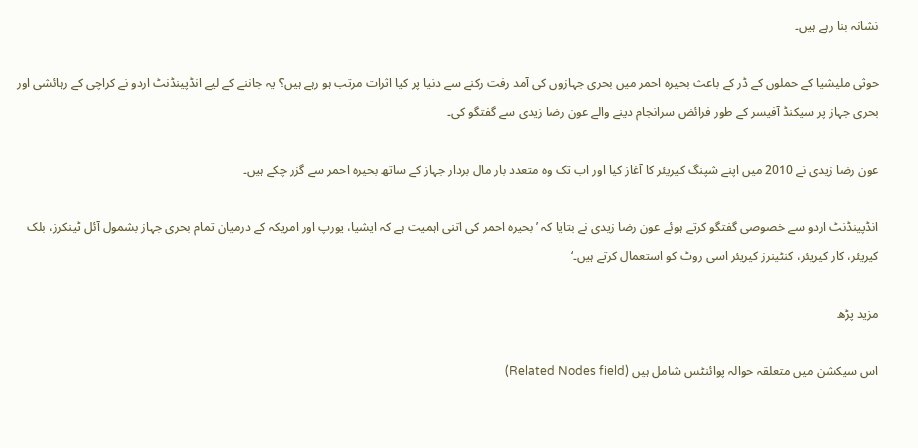نشانہ بنا رہے ہیں۔

حوثی ملیشیا کے حملوں کے ڈر کے باعث بحیرہ احمر میں بحری جہازوں کی آمد رفت رکنے سے دنیا پر کیا اثرات مرتب ہو رہے ہیں؟ یہ جاننے کے لیے انڈپینڈنٹ اردو نے کراچی کے رہائشی اور بحری جہاز پر سیکنڈ آفیسر کے طور فرائض سرانجام دینے والے عون رضا زیدی سے گفتگو کی۔

عون رضا زیدی نے 2010 میں اپنے شپنگ کیریئر کا آغاز کیا اور اب تک وہ متعدد بار مال بردار جہاز کے ساتھ بحیرہ احمر سے گزر چکے ہیں۔

انڈپینڈنٹ اردو سے خصوصی گفتگو کرتے ہوئے عون رضا زیدی نے بتایا کہ ’بحیرہ احمر کی اتنی اہمیت ہے کہ ایشیا، یورپ اور امریکہ کے درمیان تمام بحری جہاز بشمول آئل ٹینکرز، بلک کیریئر، کار کیریئر، کنٹینرز کیریئر اسی روٹ کو استعمال کرتے ہیں۔‘

مزید پڑھ

اس سیکشن میں متعلقہ حوالہ پوائنٹس شامل ہیں (Related Nodes field)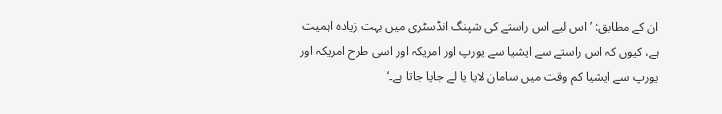ان کے مطابق: ’اس لیے اس راستے کی شپنگ انڈسٹری میں بہت زیادہ اہمیت ہے، کیوں کہ اس راستے سے ایشیا سے یورپ اور امریکہ اور اسی طرح امریکہ اور یورپ سے ایشیا کم وقت میں سامان لایا یا لے جایا جاتا ہے۔‘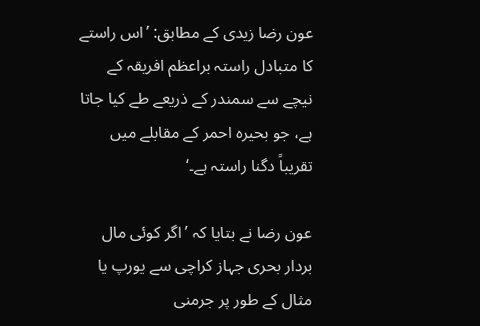عون رضا زیدی کے مطابق: ’اس راستے کا متبادل راستہ براعظم افریقہ کے نیچے سے سمندر کے ذریعے طے کیا جاتا ہے، جو بحیرہ احمر کے مقابلے میں تقریباً دگنا راستہ ہے۔‘

عون رضا نے بتایا کہ ’اگر کوئی مال بردار بحری جہاز کراچی سے یورپ یا مثال کے طور پر جرمنی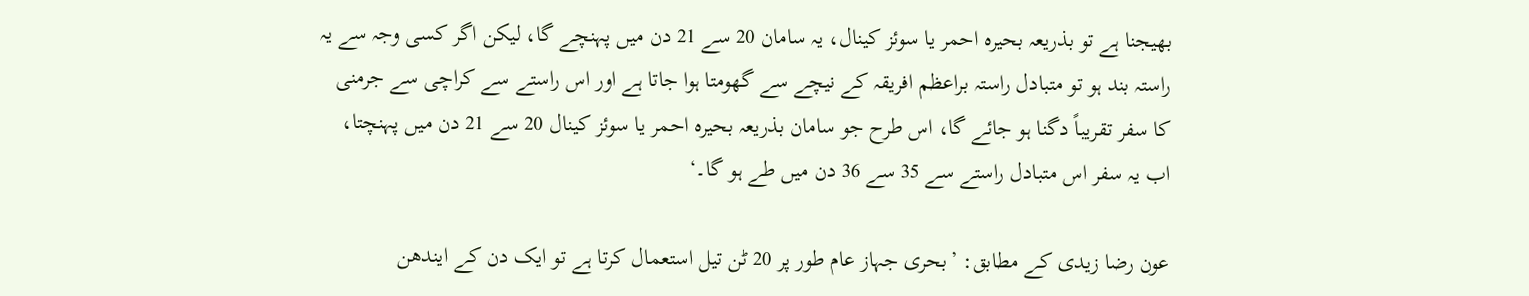بھیجنا ہے تو بذریعہ بحیرہ احمر یا سوئز کینال، یہ سامان 20 سے 21 دن میں پہنچے گا، لیکن اگر کسی وجہ سے یہ راستہ بند ہو تو متبادل راستہ براعظم افریقہ کے نیچے سے گھومتا ہوا جاتا ہے اور اس راستے سے کراچی سے جرمنی کا سفر تقریباً دگنا ہو جائے گا، اس طرح جو سامان بذریعہ بحیرہ احمر یا سوئز کینال 20 سے 21 دن میں پہنچتا، اب یہ سفر اس متبادل راستے سے 35 سے 36 دن میں طے ہو گا۔‘

عون رضا زیدی کے مطابق: ’بحری جہاز عام طور پر 20 ٹن تیل استعمال کرتا ہے تو ایک دن کے ایندھن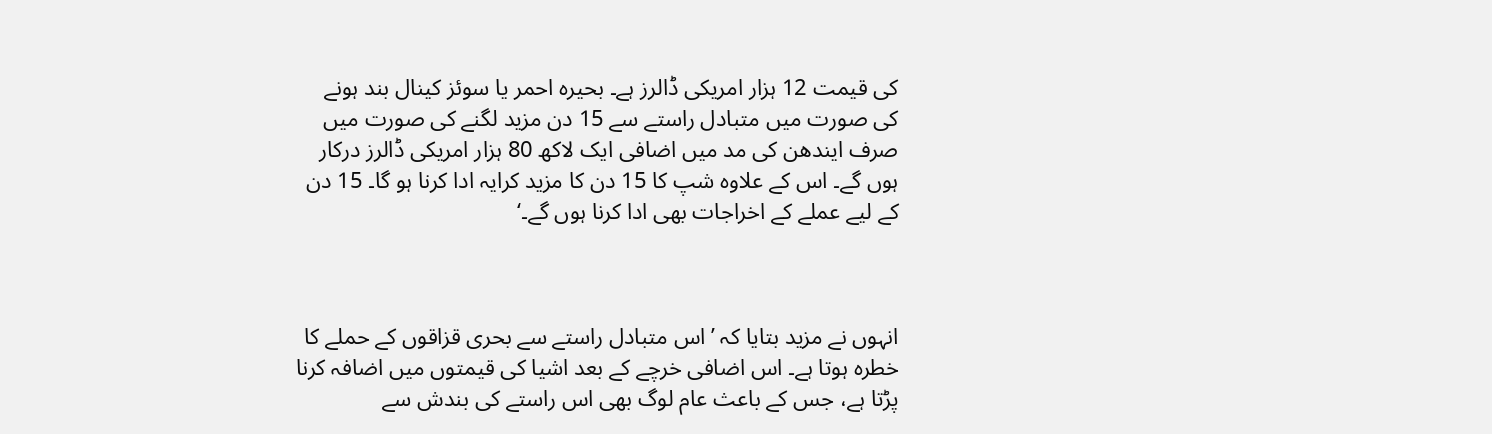کی قیمت 12 ہزار امریکی ڈالرز ہے۔ بحیرہ احمر یا سوئز کینال بند ہونے کی صورت میں متبادل راستے سے 15 دن مزید لگنے کی صورت میں صرف ایندھن کی مد میں اضافی ایک لاکھ 80 ہزار امریکی ڈالرز درکار ہوں گے۔ اس کے علاوہ شپ کا 15 دن کا مزید کرایہ ادا کرنا ہو گا۔ 15 دن کے لیے عملے کے اخراجات بھی ادا کرنا ہوں گے۔‘



انہوں نے مزید بتایا کہ ’اس متبادل راستے سے بحری قزاقوں کے حملے کا خطرہ ہوتا ہے۔ اس اضافی خرچے کے بعد اشیا کی قیمتوں میں اضافہ کرنا پڑتا ہے، جس کے باعث عام لوگ بھی اس راستے کی بندش سے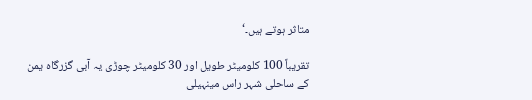متاثر ہوتے ہیں۔‘

تقریباً 100 کلومیٹر طویل اور 30 کلومیٹر چوڑی یہ آبی گزرگاہ یمن کے ساحلی شہر راس مینہیلی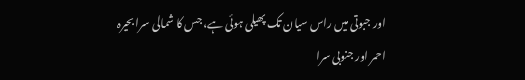اور جبوتی میں راس سیان تک پھیلی ہوئی ہے، جس کا شمالی سرا بحیرہ احمر اور جنوبی سرا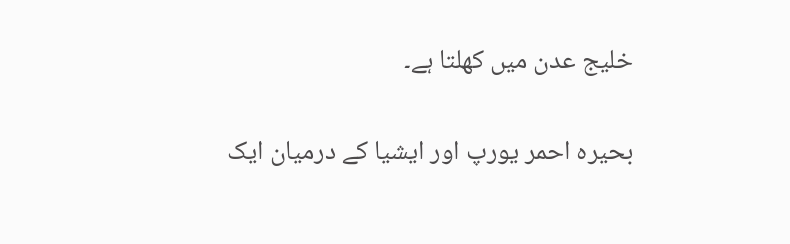خلیج عدن میں کھلتا ہے۔

بحیرہ احمر یورپ اور ایشیا کے درمیان ایک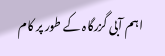اہم آبی گزرگاہ کے طور پر کام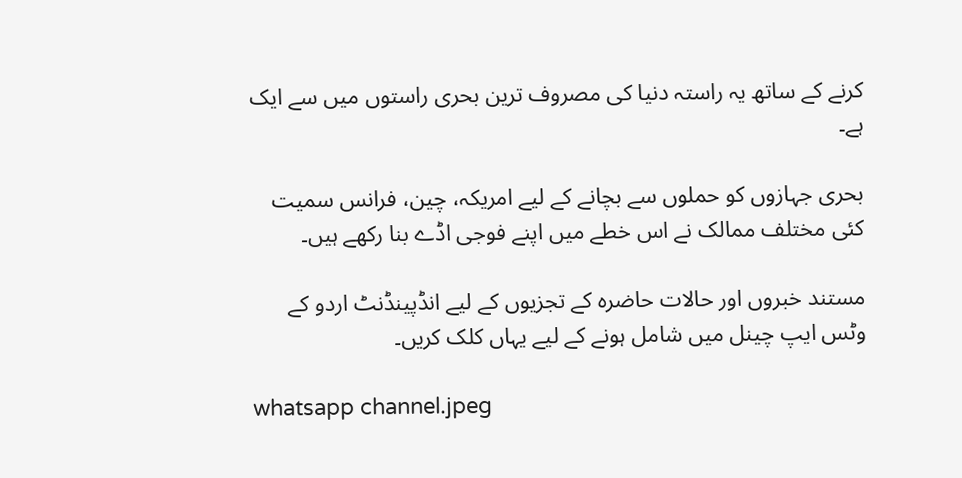کرنے کے ساتھ یہ راستہ دنیا کی مصروف ترین بحری راستوں میں سے ایک ہے۔

بحری جہازوں کو حملوں سے بچانے کے لیے امریکہ، چین، فرانس سمیت کئی مختلف ممالک نے اس خطے میں اپنے فوجی اڈے بنا رکھے ہیں۔

مستند خبروں اور حالات حاضرہ کے تجزیوں کے لیے انڈپینڈنٹ اردو کے وٹس ایپ چینل میں شامل ہونے کے لیے یہاں کلک کریں۔

whatsapp channel.jpeg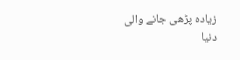زیادہ پڑھی جانے والی دنیا